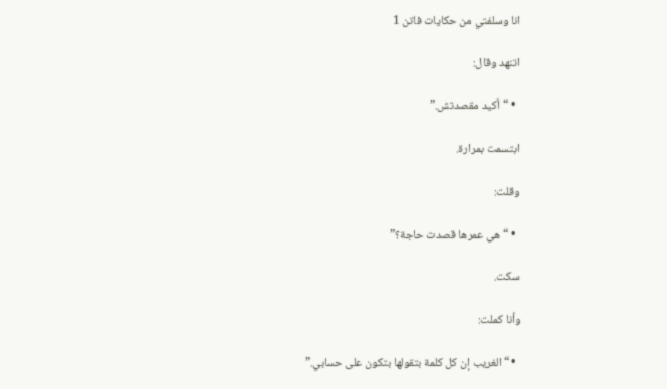انا وسلفتي من حكايات فاتن 1

اتنهد وقال:

  • “أكيد مقصدتش.”

ابتسمت بمرارة.

وقلت:

  • “هي عمرها قصدت حاجة؟”

سكت.

وأنا كملت:

  • “الغريب إن كل كلمة بتقولها بتكون على حسابي.”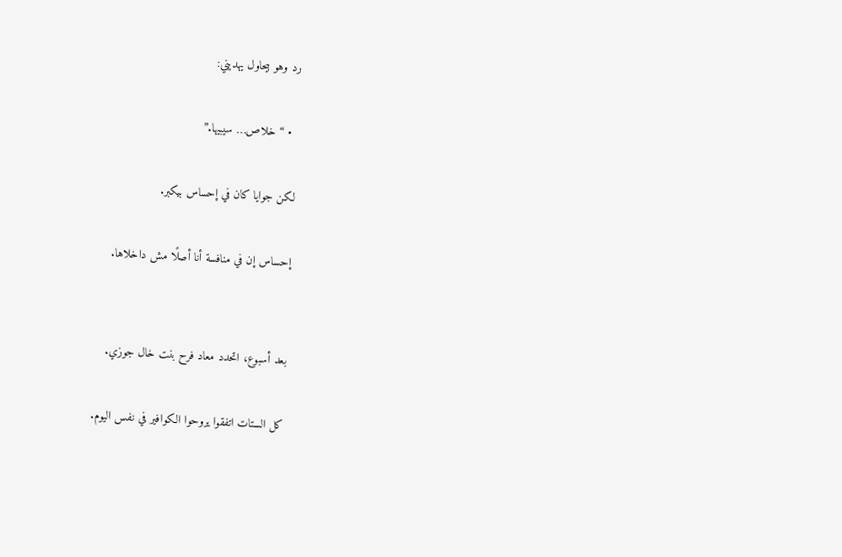رد وهو بيحاول يهديني:

  • “خلاص… سيبيها.”

لكن جوايا كان في إحساس بيكبر.

إحساس إن في منافسة أنا أصلًا مش داخلاها.


بعد أسبوع، اتحدد معاد فرح بنت خال جوزي.

كل الستات اتفقوا يروحوا الكوافير في نفس اليوم.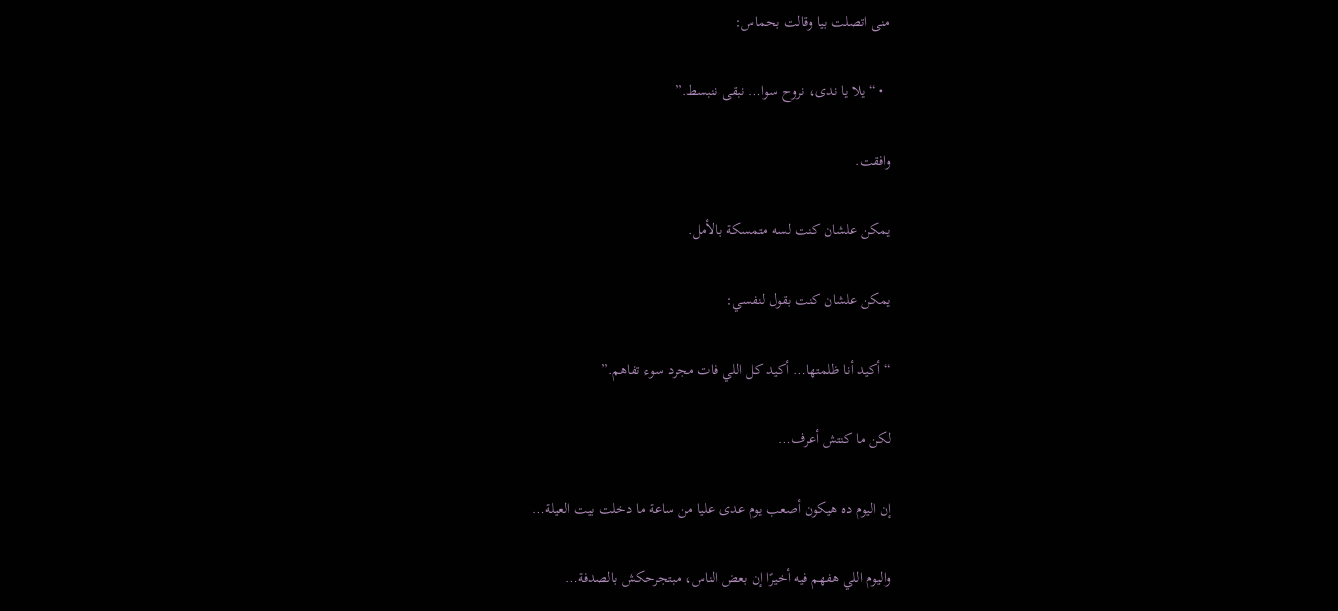منى اتصلت بيا وقالت بحماس:

  • “يلا يا ندى، نروح سوا… نبقى ننبسط.”

وافقت.

يمكن علشان كنت لسه متمسكة بالأمل.

يمكن علشان كنت بقول لنفسي:

“أكيد أنا ظلمتها… أكيد كل اللي فات مجرد سوء تفاهم.”

لكن ما كنتش أعرف…

إن اليوم ده هيكون أصعب يوم عدى عليا من ساعة ما دخلت بيت العيلة…

واليوم اللي هفهم فيه أخيرًا إن بعض الناس، مبتجرحكش بالصدفة…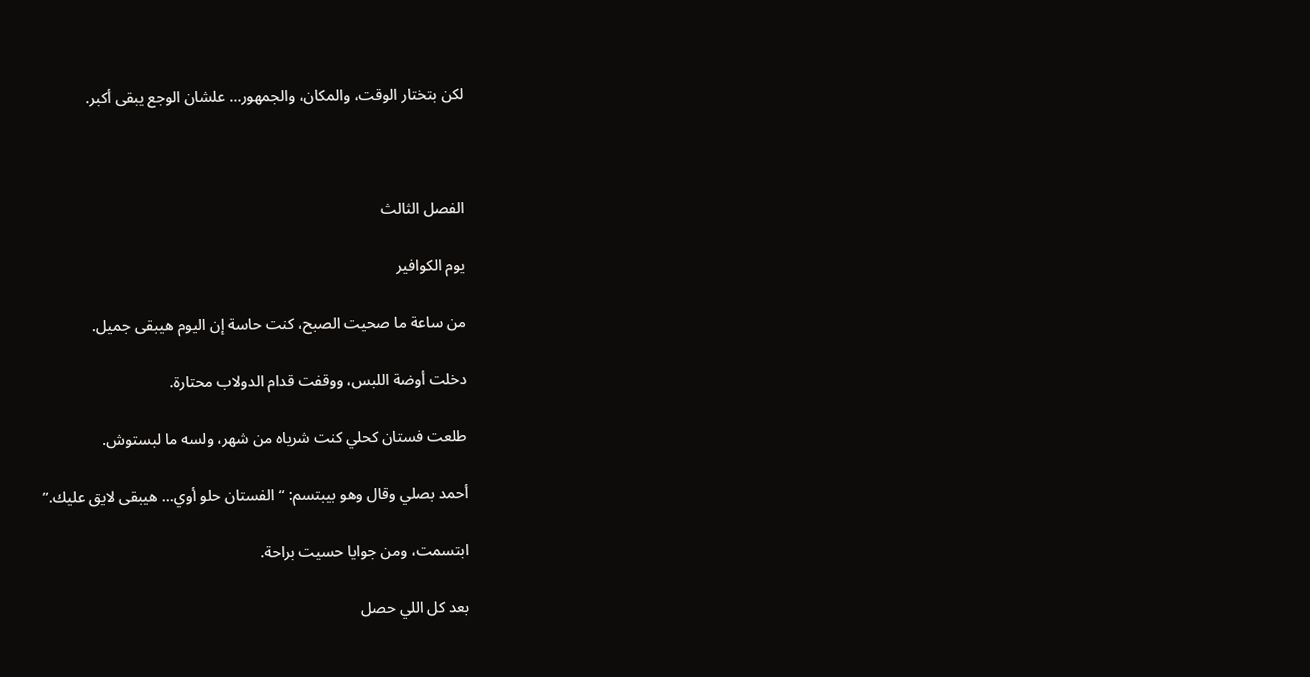لكن بتختار الوقت، والمكان، والجمهور… علشان الوجع يبقى أكبر.



الفصل الثالث

يوم الكوافير

من ساعة ما صحيت الصبح، كنت حاسة إن اليوم هيبقى جميل.

دخلت أوضة اللبس، ووقفت قدام الدولاب محتارة.

طلعت فستان كحلي كنت شرياه من شهر، ولسه ما لبستوش.

أحمد بصلي وقال وهو بيبتسم: “الفستان حلو أوي… هيبقى لايق عليك.”

ابتسمت، ومن جوايا حسيت براحة.

بعد كل اللي حصل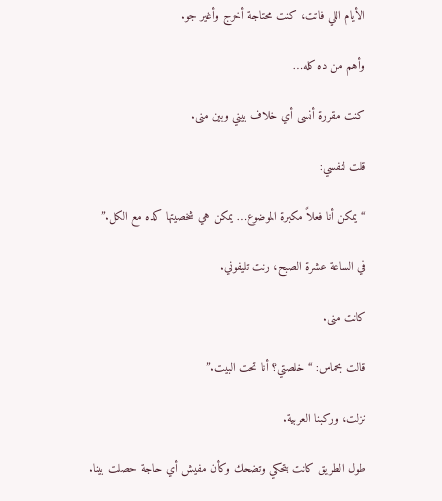الأيام اللي فاتت، كنت محتاجة أخرج وأغير جو.

وأهم من ده كله…

كنت مقررة أنسى أي خلاف بيني وبين منى.

قلت لنفسي:

“يمكن أنا فعلاً مكبرة الموضوع… يمكن هي شخصيتها كده مع الكل.”

في الساعة عشرة الصبح، رنت تليفوني.

كانت منى.

قالت بحماس: “خلصتي؟ أنا تحت البيت.”

نزلت، وركبنا العربية.

طول الطريق كانت بتحكي وتضحك وكأن مفيش أي حاجة حصلت بينا.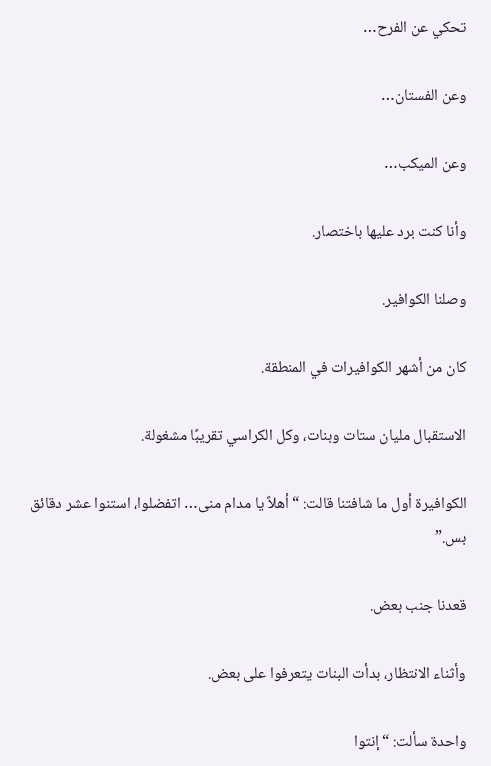تحكي عن الفرح…

وعن الفستان…

وعن الميكب…

وأنا كنت برد عليها باختصار.

وصلنا الكوافير.

كان من أشهر الكوافيرات في المنطقة.

الاستقبال مليان ستات وبنات، وكل الكراسي تقريبًا مشغولة.

الكوافيرة أول ما شافتنا قالت: “أهلاً يا مدام منى… اتفضلوا، استنوا عشر دقائق بس.”

قعدنا جنب بعض.

وأثناء الانتظار، بدأت البنات يتعرفوا على بعض.

واحدة سألت: “إنتوا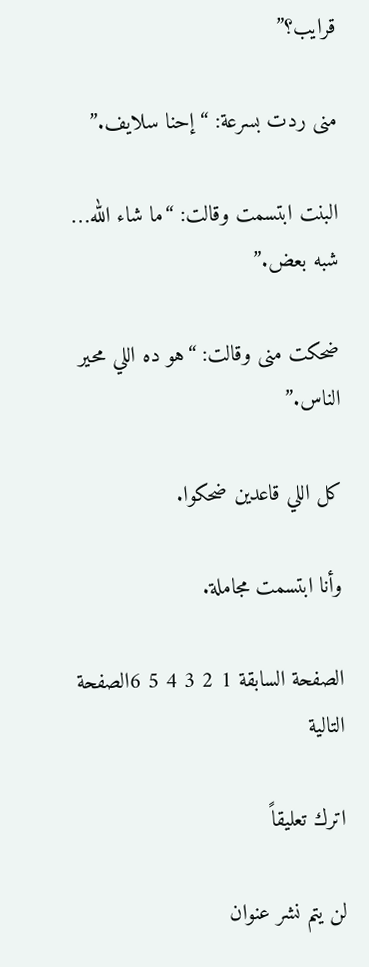قرايب؟”

منى ردت بسرعة: “إحنا سلايف.”

البنت ابتسمت وقالت: “ما شاء الله… شبه بعض.”

ضحكت منى وقالت: “هو ده اللي محير الناس.”

كل اللي قاعدين ضحكوا.

وأنا ابتسمت مجاملة.

الصفحة السابقة 1 2 3 4 5 6الصفحة التالية

اترك تعليقاً

لن يتم نشر عنوان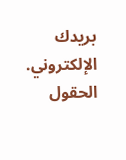بريدك الإلكتروني. الحقول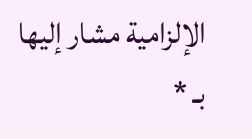الإلزامية مشار إليها بـ *